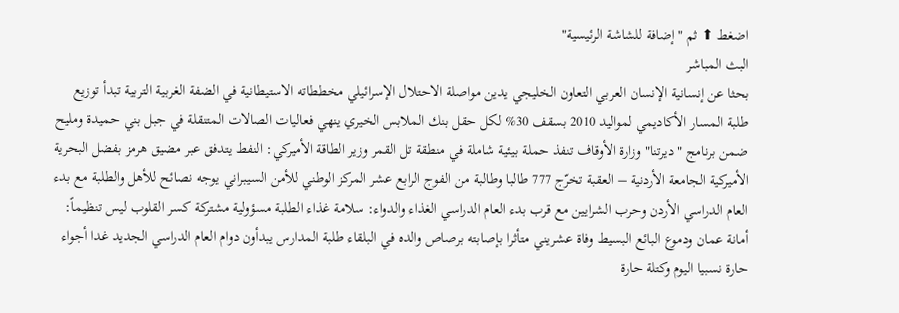اضغط ⬆ ثم "إضافة للشاشة الرئيسية"
البث المباشر
بحثا عن إنسانية الإنسان العربي التعاون الخليجي يدين مواصلة الاحتلال الإسرائيلي مخططاته الاستيطانية في الضفة الغربية التربية تبدأ توزيع طلبة المسار الأكاديمي لمواليد 2010 بسقف 30% لكل حقل بنك الملابس الخيري ينهي فعاليات الصالات المتنقلة في جبل بني حميدة ومليح ضمن برنامج "ديرتنا" وزارة الأوقاف تنفذ حملة بيئية شاملة في منطقة تل القمر وزير الطاقة الأميركي: النفط يتدفق عبر مضيق هرمز بفضل البحرية الأميركية الجامعة الأردنية – العقبة تخرّج 777 طالبا وطالبة من الفوج الرابع عشر المركز الوطني للأمن السيبراني يوجه نصائح للأهل والطلبة مع بدء العام الدراسي الأردن وحرب الشرايين مع قرب بدء العام الدراسي الغذاء والدواء: سلامة غذاء الطلبة مسؤولية مشتركة كسر القلوب ليس تنظيماً: أمانة عمان ودموع البائع البسيط وفاة عشريني متأثرا بإصابته برصاص والده في البلقاء طلبة المدارس يبدأون دوام العام الدراسي الجديد غدا أجواء حارة نسبيا اليوم وكتلة حارة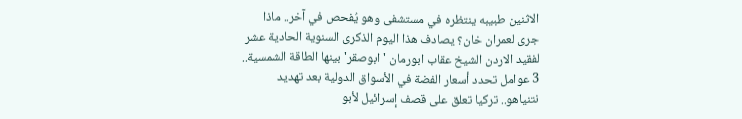الاثنين طبيبه ينتظره في مستشفى وهو يُفحص في آخر.. ماذا جرى لعمران خان؟ يصادف هذا اليوم الذكرى السنوية الحادية عشر لفقيد الاردن الشيخ عقاب ابورمان 'ابوصقر' بينها الطاقة الشمسية.. 3 عوامل تحدد أسعار الفضة في الأسواق الدولية بعد تهديد نتنياهو.. تركيا تعلق على قصف إسرائيل لأبو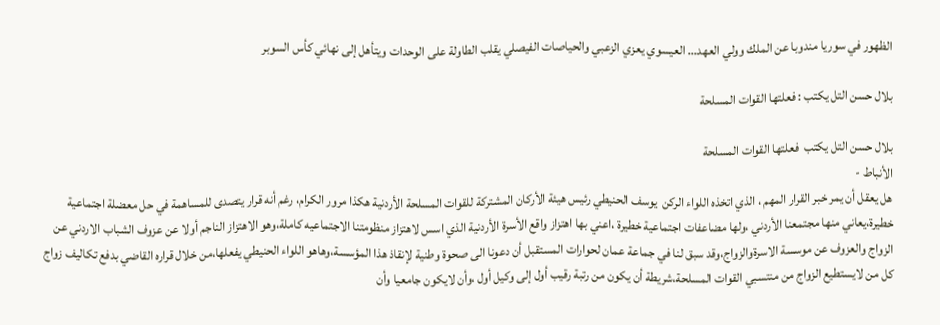الظهور في سوريا مندوبا عن الملك وولي العهد… العيسوي يعزي الزعبي والحياصات الفيصلي يقلب الطاولة على الوحدات ويتأهل إلى نهائي كأس السوبر

بلال حسن التل يكتب : فعلتها القوات المسلحة

بلال حسن التل يكتب  فعلتها القوات المسلحة
الأنباط -
هل يعقل أن يمر خبر القرار المهم ، الذي اتخذه اللواء الركن  يوسف الحنيطي رئيس هيئة الأركان المشتركة للقوات المسلحة الأردنية هكذا مرور الكرام، رغم أنه قرار يتصدى للمساهمة في حل معضلة اجتماعية خطيرة،يعاني منها مجتمعنا الأردني ،ولها مضاعفات اجتماعية خطيرة ،اعني بها اهتزاز واقع الأسرة الأردنية الذي اسس لاهتزاز منظومتنا الاجتماعيه كاملة،وهو الاهتزاز الناجم أولا عن عزوف الشباب الاردني عن الزواج والعزوف عن موسسة الاسرةوالزواج،وقد سبق لنا في جماعة عمان لحوارات المستقبل أن دعونا الى صحوة وطنية لإنقاذ هذا المؤسسة،وهاهو اللواء الحنيطي يفعلها،من خلال قراره القاضي بدفع تكاليف زواج كل من لايستطيع الزواج من منتسبي القوات المسلحة،شريطة أن يكون من رتبة رقيب أول إلى وكيل أول ،وأن لايكون جامعيا وأن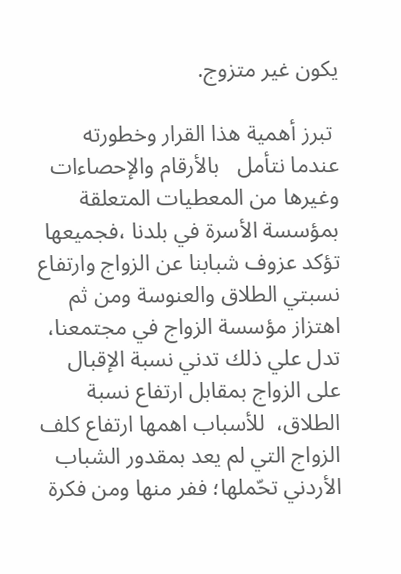يكون غير متزوج.

 تبرز أهمية هذا القرار وخطورته عندما نتأمل   بالأرقام والإحصاءات وغيرها من المعطيات المتعلقة بمؤسسة الأسرة في بلدنا ،فجميعها تؤكد عزوف شبابنا عن الزواج وارتفاع نسبتي الطلاق والعنوسة ومن ثم اهتزاز مؤسسة الزواج في مجتمعنا، تدل علي ذلك تدني نسبة الإقبال على الزواج بمقابل ارتفاع نسبة الطلاق،  للأسباب اهمها ارتفاع كلف الزواج التي لم يعد بمقدور الشباب الأردني تحّملها؛ ففر منها ومن فكرة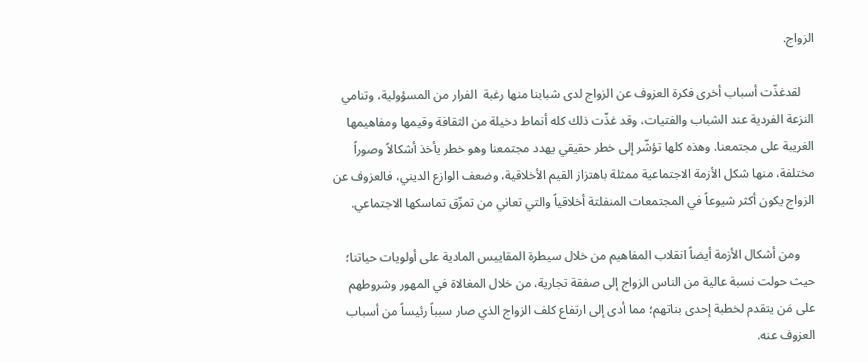الزواج.

    لقدغذّت أسباب أخرى فكرة العزوف عن الزواج لدى شبابنا منها رغبة  الفرار من المسؤولية، وتنامي النزعة الفردية عند الشباب والفتيات، وقد غذّت ذلك كله أنماط دخيلة من الثقافة وقيمها ومفاهيمها الغريبة على مجتمعنا. وهذه كلها تؤشّر إلى خطر حقيقي يهدد مجتمعنا وهو خطر يأخذ أشكالاً وصوراً مختلفة، منها شكل الأزمة الاجتماعية ممثلة باهتزاز القيم الأخلاقية، وضعف الوازع الديني، فالعزوف عن الزواج يكون أكثر شيوعاً في المجتمعات المنفلتة أخلاقياً والتي تعاني من تمزّق تماسكها الاجتماعي.

     ومن أشكال الأزمة أيضاً انقلاب المفاهيم من خلال سيطرة المقاييس المادية على أولويات حياتنا؛ حيث حولت نسبة عالية من الناس الزواج إلى صفقة تجارية، من خلال المغالاة في المهور وشروطهم على مَن يتقدم لخطبة إحدى بناتهم؛ مما أدى إلى ارتفاع كلف الزواج الذي صار سبباً رئيساً من أسباب العزوف عنه.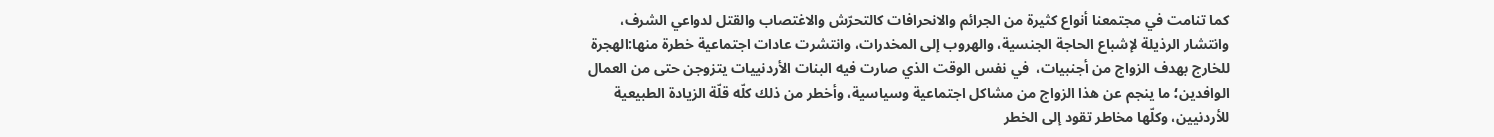كما تنامت في مجتمعنا أنواع كثيرة من الجرائم والانحرافات كالتحرّش والاغتصاب والقتل لدواعي الشرف، وانتشار الرذيلة لإشباع الحاجة الجنسية، والهروب إلى المخدرات، وانتشرت عادات اجتماعية خطرة منها:الهجرة للخارج بهدف الزواج من أجنبيات،  في نفس الوقت الذي صارت فيه البنات الأردنييات يتزوجن حتى من العمال الوافدين؛ ما ينجم عن هذا الزواج من مشاكل اجتماعية وسياسية، وأخطر من ذلك كلّه قلّة الزيادة الطبيعية للأردنيين، وكلّها مخاطر تقود إلى الخطر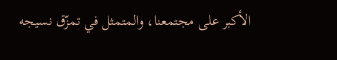الأكبر على مجتمعنا، والمتمثل في تمزّق نسيجه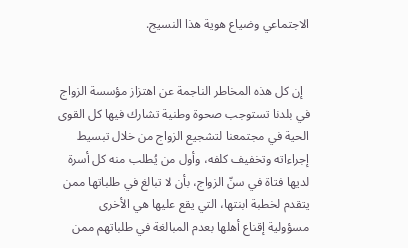الاجتماعي وضياع هوية هذا النسيج.


  إن كل هذه المخاطر الناجمة عن اهتزاز مؤسسة الزواج في بلدنا تستوجب صحوة وطنية تشارك فيها كل القوى الحية في مجتمعنا لتشجيع الزواج من خلال تبسيط إجراءاته وتخفيف كلفه، وأول من يُطلب منه كل أسرة لديها فتاة في سنّ الزواج، بأن لا تبالغ في طلباتها ممن يتقدم لخطبة ابنتها، التي يقع عليها هي الأخرى مسؤولية إقناع أهلها بعدم المبالغة في طلباتهم ممن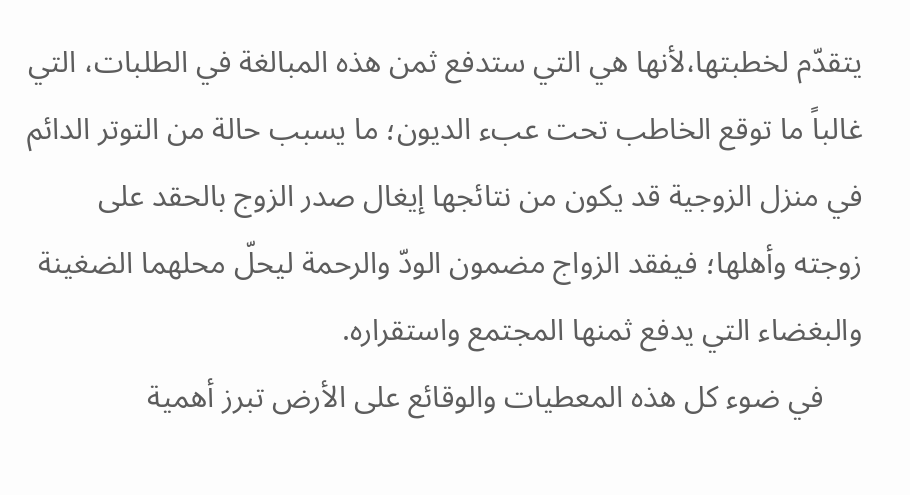يتقدّم لخطبتها،لأنها هي التي ستدفع ثمن هذه المبالغة في الطلبات، التي غالباً ما توقع الخاطب تحت عبء الديون؛ ما يسبب حالة من التوتر الدائم في منزل الزوجية قد يكون من نتائجها إيغال صدر الزوج بالحقد على زوجته وأهلها؛ فيفقد الزواج مضمون الودّ والرحمة ليحلّ محلهما الضغينة والبغضاء التي يدفع ثمنها المجتمع واستقراره.
     في ضوء كل هذه المعطيات والوقائع على الأرض تبرز أهمية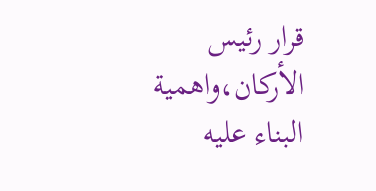قرار رئيس الأركان،واهمية البناء عليه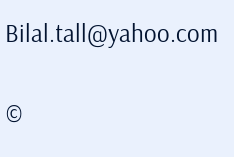Bilal.tall@yahoo.com

©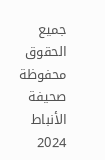جميع الحقوق محفوظة صحيفة الأنباط 2024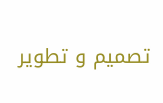تصميم و تطوير